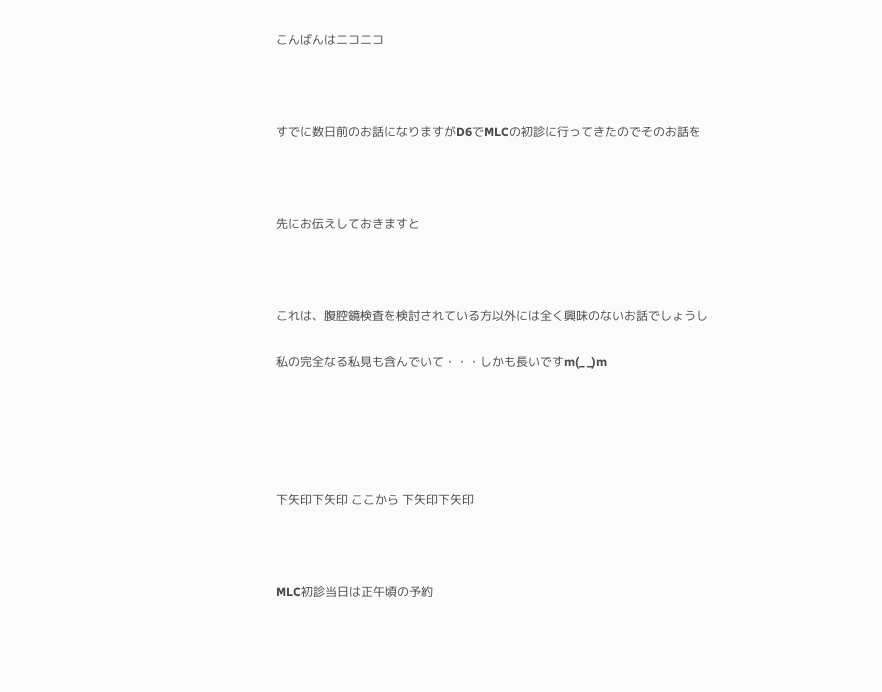こんばんはニコニコ



すでに数日前のお話になりますがD6でMLCの初診に行ってきたのでそのお話を



先にお伝えしておきますと



これは、腹腔鏡検査を検討されている方以外には全く興味のないお話でしょうし

私の完全なる私見も含んでいて・・・しかも長いですm(_ _)m





下矢印下矢印 ここから 下矢印下矢印



MLC初診当日は正午頃の予約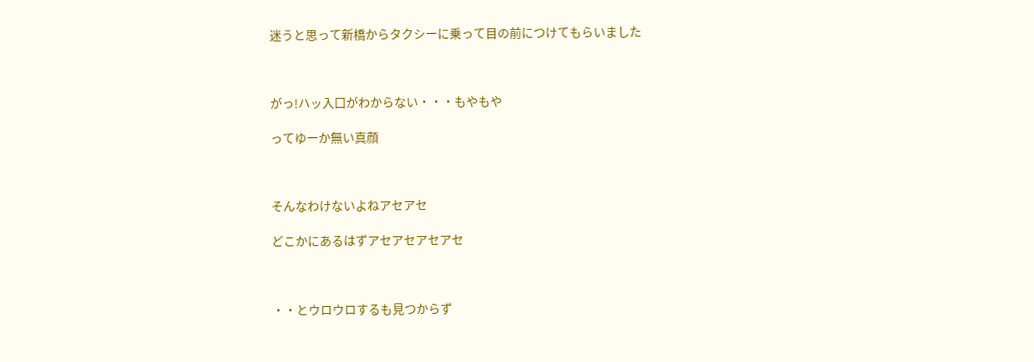迷うと思って新橋からタクシーに乗って目の前につけてもらいました



がっ!ハッ入口がわからない・・・もやもや

ってゆーか無い真顔



そんなわけないよねアセアセ

どこかにあるはずアセアセアセアセ



・・とウロウロするも見つからず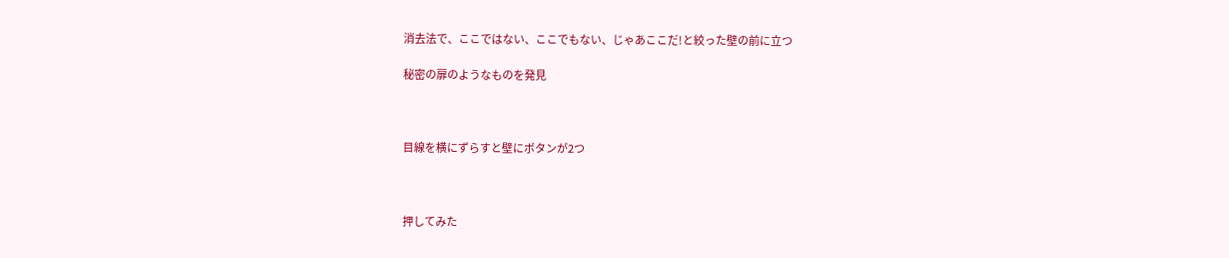消去法で、ここではない、ここでもない、じゃあここだ!と絞った壁の前に立つ

秘密の扉のようなものを発見



目線を横にずらすと壁にボタンが2つ



押してみた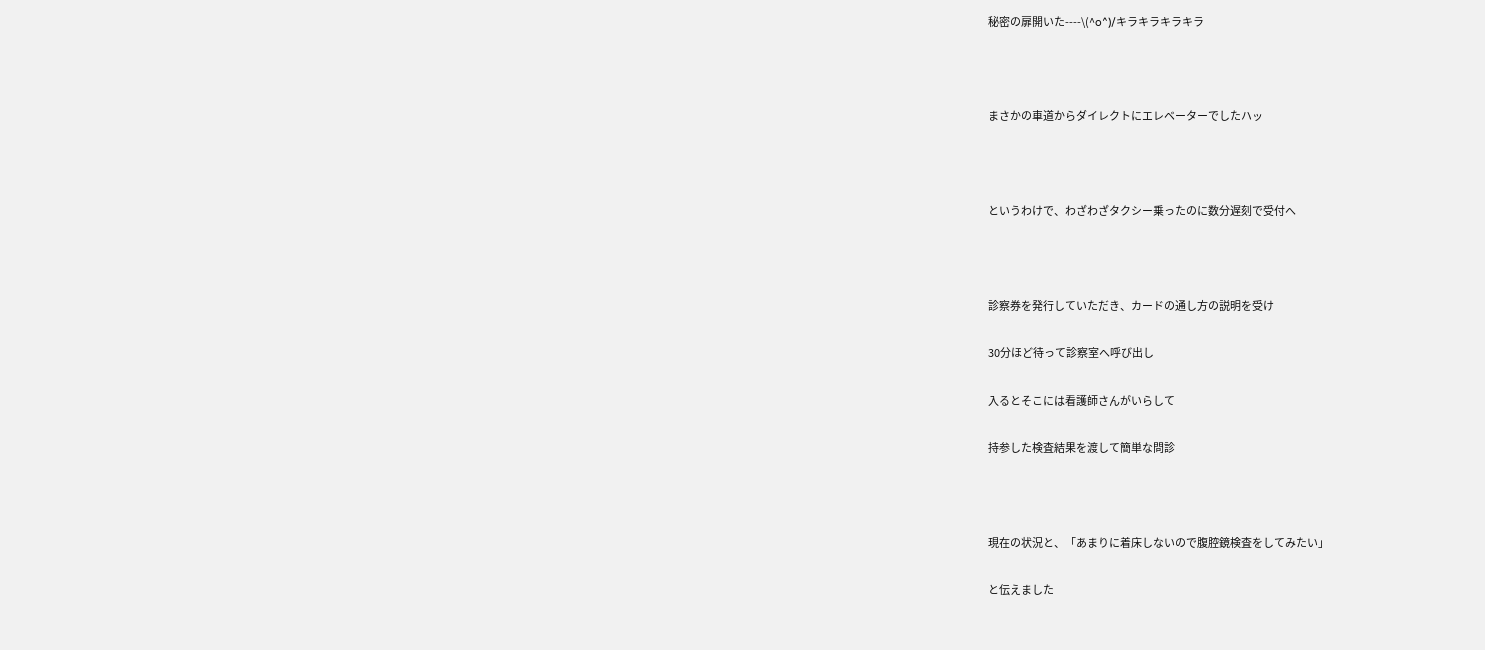秘密の扉開いた----\(^o^)/キラキラキラキラ



まさかの車道からダイレクトにエレベーターでしたハッ



というわけで、わざわざタクシー乗ったのに数分遅刻で受付へ



診察券を発行していただき、カードの通し方の説明を受け

30分ほど待って診察室へ呼び出し

入るとそこには看護師さんがいらして

持参した検査結果を渡して簡単な問診



現在の状況と、「あまりに着床しないので腹腔鏡検査をしてみたい」

と伝えました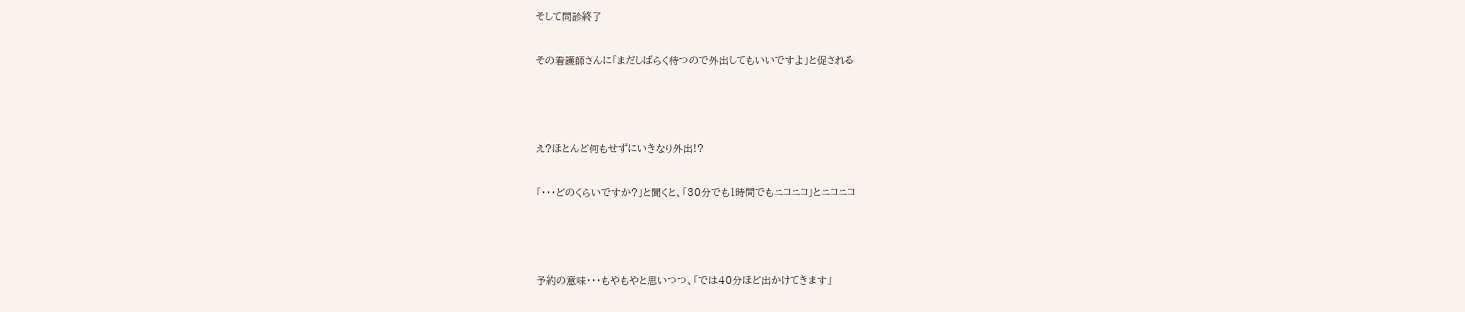そして問診終了

その看護師さんに「まだしばらく待つので外出してもいいですよ」と促される



え?ほとんど何もせずにいきなり外出!?

「・・・どのくらいですか?」と聞くと、「30分でも1時間でもニコニコ」とニコニコ



予約の意味・・・もやもやと思いつつ、「では40分ほど出かけてきます」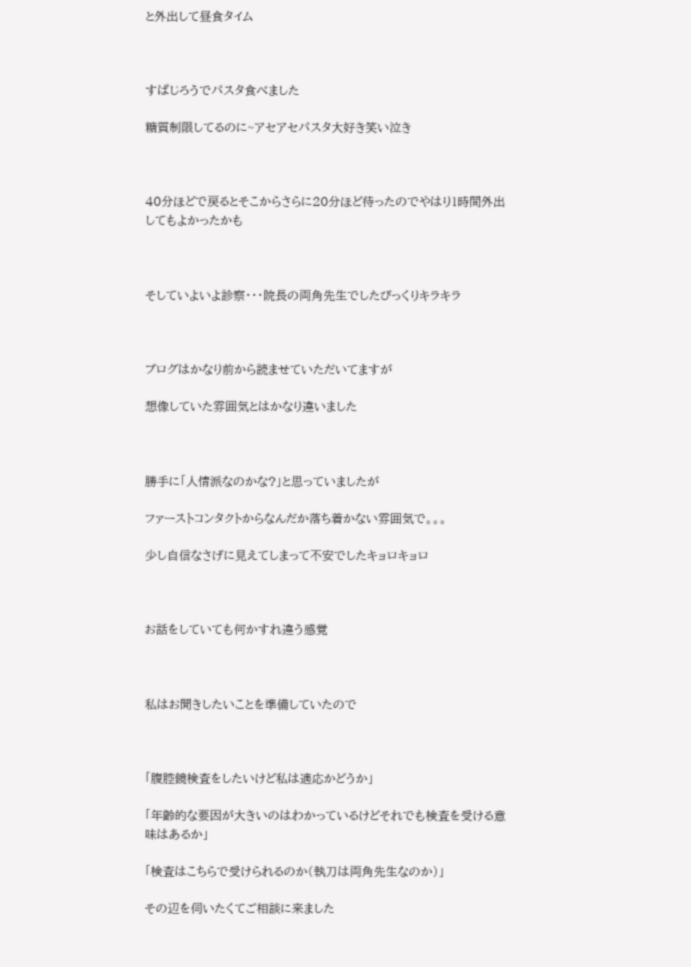と外出して昼食タイム



すぱじろうでパスタ食べました

糖質制限してるのに~アセアセパスタ大好き笑い泣き



40分ほどで戻るとそこからさらに20分ほど待ったのでやはり1時間外出してもよかったかも



そしていよいよ診察・・・院長の両角先生でしたびっくりキラキラ



ブログはかなり前から読ませていただいてますが

想像していた雰囲気とはかなり違いました



勝手に「人情派なのかな?」と思っていましたが

ファーストコンタクトからなんだか落ち着かない雰囲気で。。。

少し自信なさげに見えてしまって不安でしたキョロキョロ



お話をしていても何かすれ違う感覚



私はお聞きしたいことを準備していたので



「腹腔鏡検査をしたいけど私は適応かどうか」

「年齢的な要因が大きいのはわかっているけどそれでも検査を受ける意味はあるか」

「検査はこちらで受けられるのか(執刀は両角先生なのか)」

その辺を伺いたくてご相談に来ました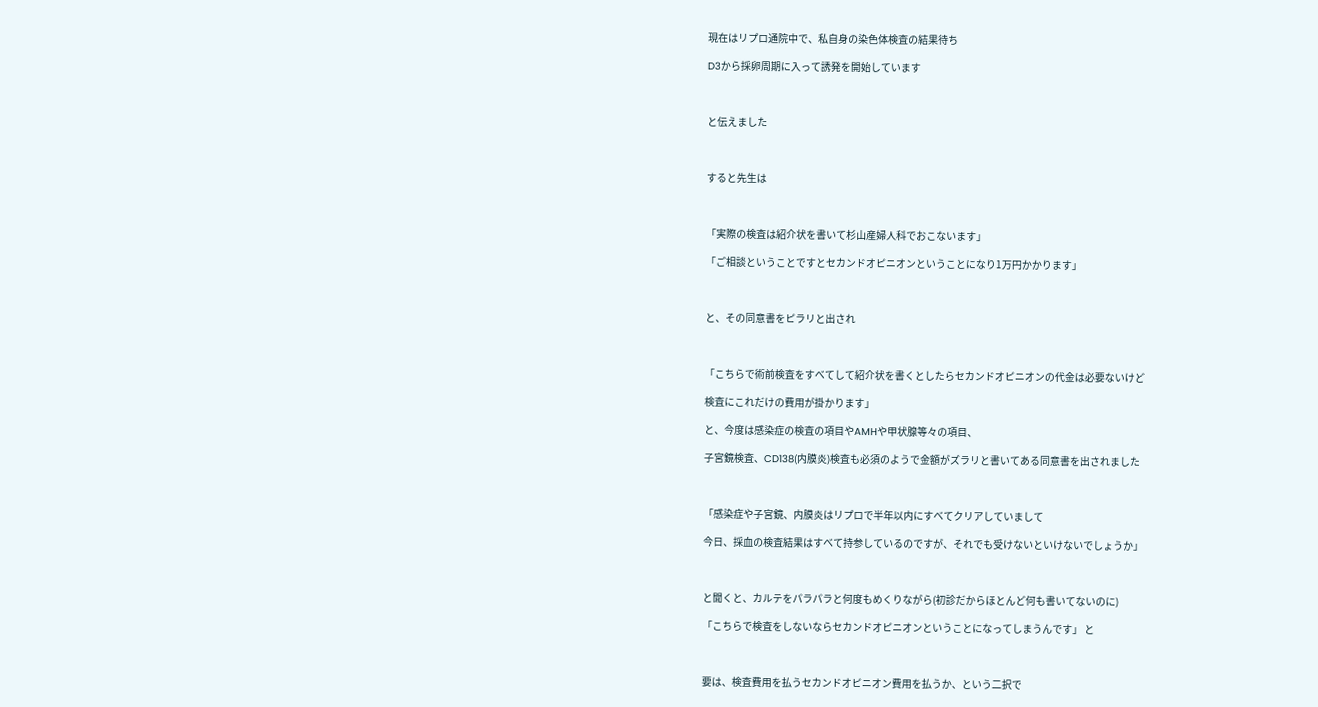現在はリプロ通院中で、私自身の染色体検査の結果待ち

D3から採卵周期に入って誘発を開始しています



と伝えました



すると先生は



「実際の検査は紹介状を書いて杉山産婦人科でおこないます」

「ご相談ということですとセカンドオピニオンということになり1万円かかります」



と、その同意書をピラリと出され



「こちらで術前検査をすべてして紹介状を書くとしたらセカンドオピニオンの代金は必要ないけど

検査にこれだけの費用が掛かります」

と、今度は感染症の検査の項目やAMHや甲状腺等々の項目、

子宮鏡検査、CD138(内膜炎)検査も必須のようで金額がズラリと書いてある同意書を出されました



「感染症や子宮鏡、内膜炎はリプロで半年以内にすべてクリアしていまして

今日、採血の検査結果はすべて持参しているのですが、それでも受けないといけないでしょうか」



と聞くと、カルテをパラパラと何度もめくりながら(初診だからほとんど何も書いてないのに)

「こちらで検査をしないならセカンドオピニオンということになってしまうんです」 と



要は、検査費用を払うセカンドオピニオン費用を払うか、という二択で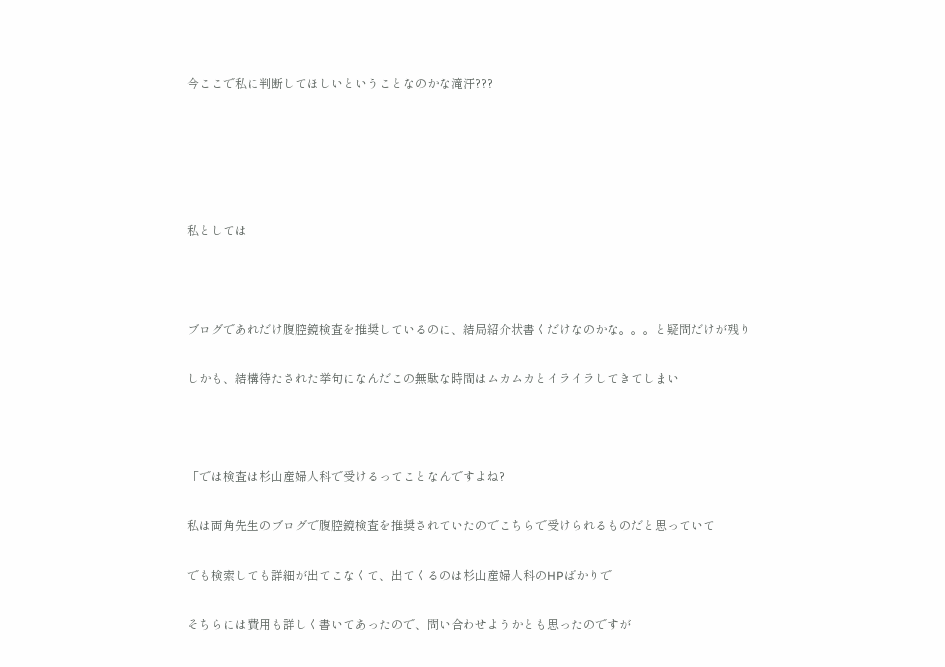今ここで私に判断してほしいということなのかな滝汗???





私としては



ブログであれだけ腹腔鏡検査を推奨しているのに、結局紹介状書くだけなのかな。。。と疑問だけが残り

しかも、結構待たされた挙句になんだこの無駄な時間はムカムカとイライラしてきてしまい



「では検査は杉山産婦人科で受けるってことなんですよね?

私は両角先生のブログで腹腔鏡検査を推奨されていたのでこちらで受けられるものだと思っていて

でも検索しても詳細が出てこなくて、出てくるのは杉山産婦人科のHPばかりで

そちらには費用も詳しく書いてあったので、問い合わせようかとも思ったのですが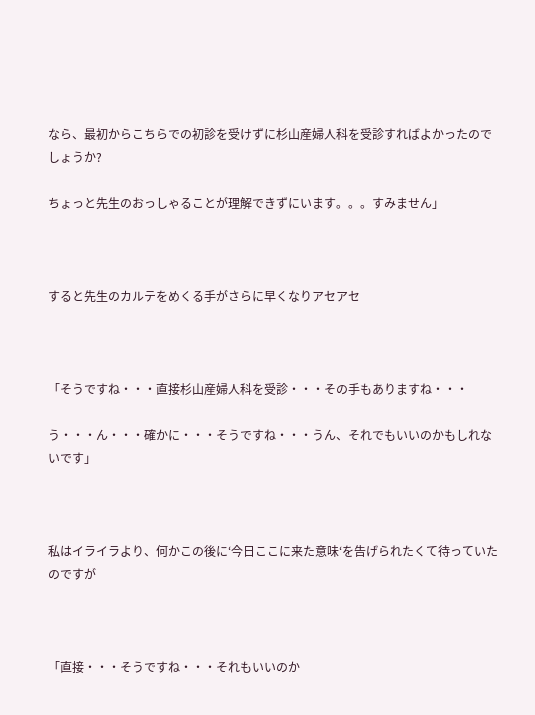なら、最初からこちらでの初診を受けずに杉山産婦人科を受診すればよかったのでしょうか?

ちょっと先生のおっしゃることが理解できずにいます。。。すみません」



すると先生のカルテをめくる手がさらに早くなりアセアセ



「そうですね・・・直接杉山産婦人科を受診・・・その手もありますね・・・

う・・・ん・・・確かに・・・そうですね・・・うん、それでもいいのかもしれないです」



私はイライラより、何かこの後に‘今日ここに来た意味‘を告げられたくて待っていたのですが



「直接・・・そうですね・・・それもいいのか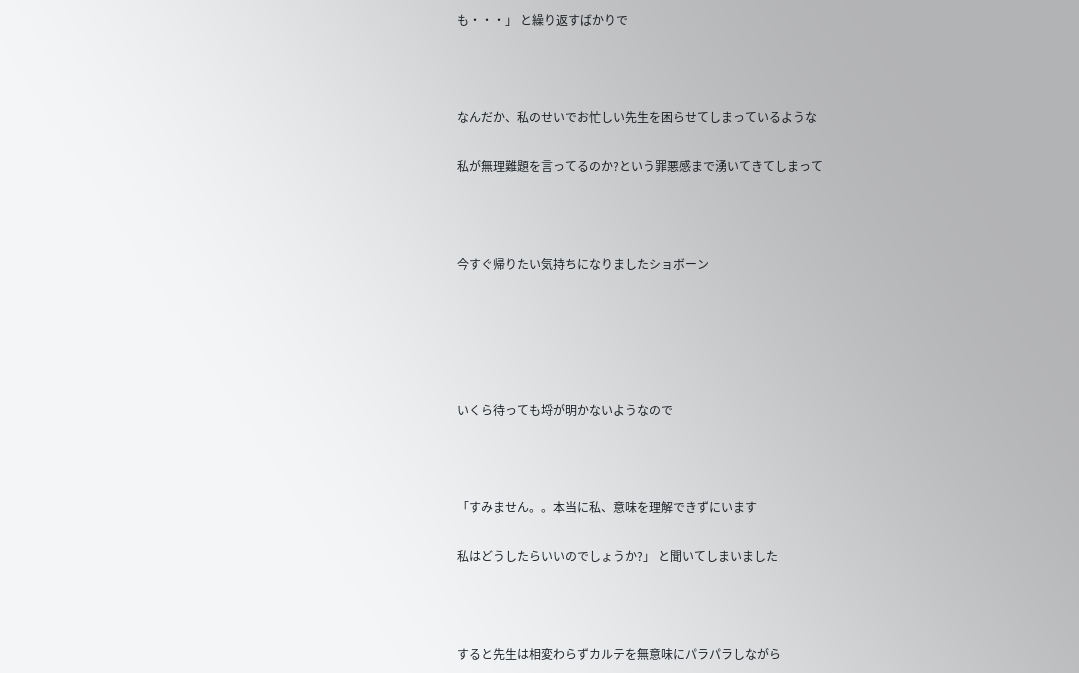も・・・」 と繰り返すばかりで



なんだか、私のせいでお忙しい先生を困らせてしまっているような

私が無理難題を言ってるのか?という罪悪感まで湧いてきてしまって



今すぐ帰りたい気持ちになりましたショボーン





いくら待っても埒が明かないようなので



「すみません。。本当に私、意味を理解できずにいます

私はどうしたらいいのでしょうか?」 と聞いてしまいました



すると先生は相変わらずカルテを無意味にパラパラしながら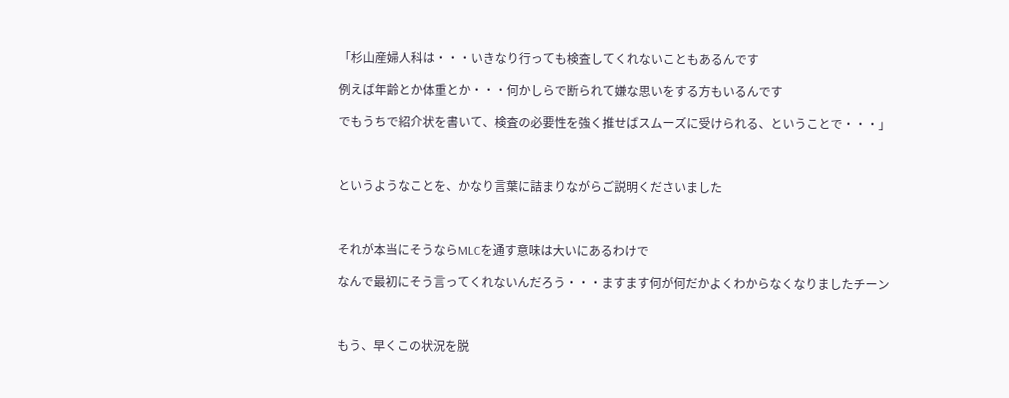「杉山産婦人科は・・・いきなり行っても検査してくれないこともあるんです

例えば年齢とか体重とか・・・何かしらで断られて嫌な思いをする方もいるんです

でもうちで紹介状を書いて、検査の必要性を強く推せばスムーズに受けられる、ということで・・・」



というようなことを、かなり言葉に詰まりながらご説明くださいました



それが本当にそうならMLCを通す意味は大いにあるわけで

なんで最初にそう言ってくれないんだろう・・・ますます何が何だかよくわからなくなりましたチーン



もう、早くこの状況を脱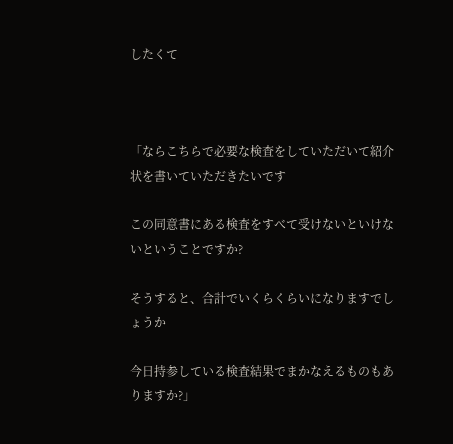したくて



「ならこちらで必要な検査をしていただいて紹介状を書いていただきたいです

この同意書にある検査をすべて受けないといけないということですか?

そうすると、合計でいくらくらいになりますでしょうか

今日持参している検査結果でまかなえるものもありますか?」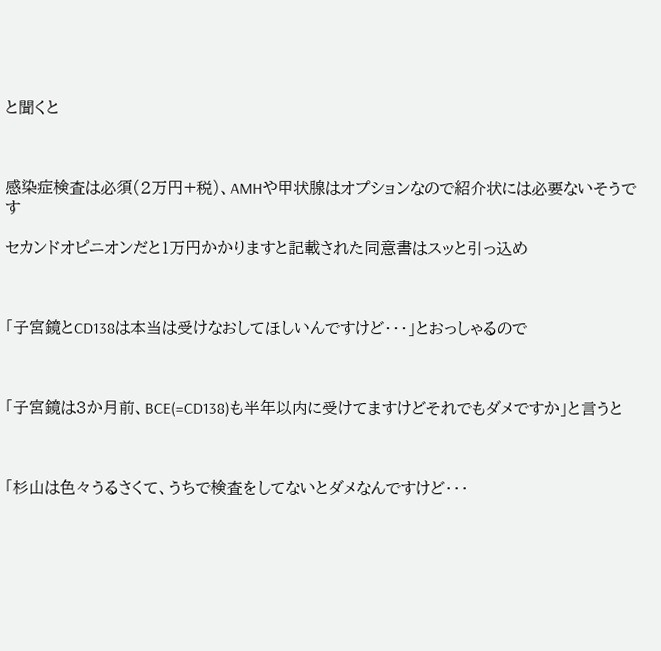と聞くと



感染症検査は必須(2万円+税)、AMHや甲状腺はオプションなので紹介状には必要ないそうです

セカンドオピニオンだと1万円かかりますと記載された同意書はスッと引っ込め



「子宮鏡とCD138は本当は受けなおしてほしいんですけど・・・」とおっしゃるので



「子宮鏡は3か月前、BCE(=CD138)も半年以内に受けてますけどそれでもダメですか」と言うと



「杉山は色々うるさくて、うちで検査をしてないとダメなんですけど・・・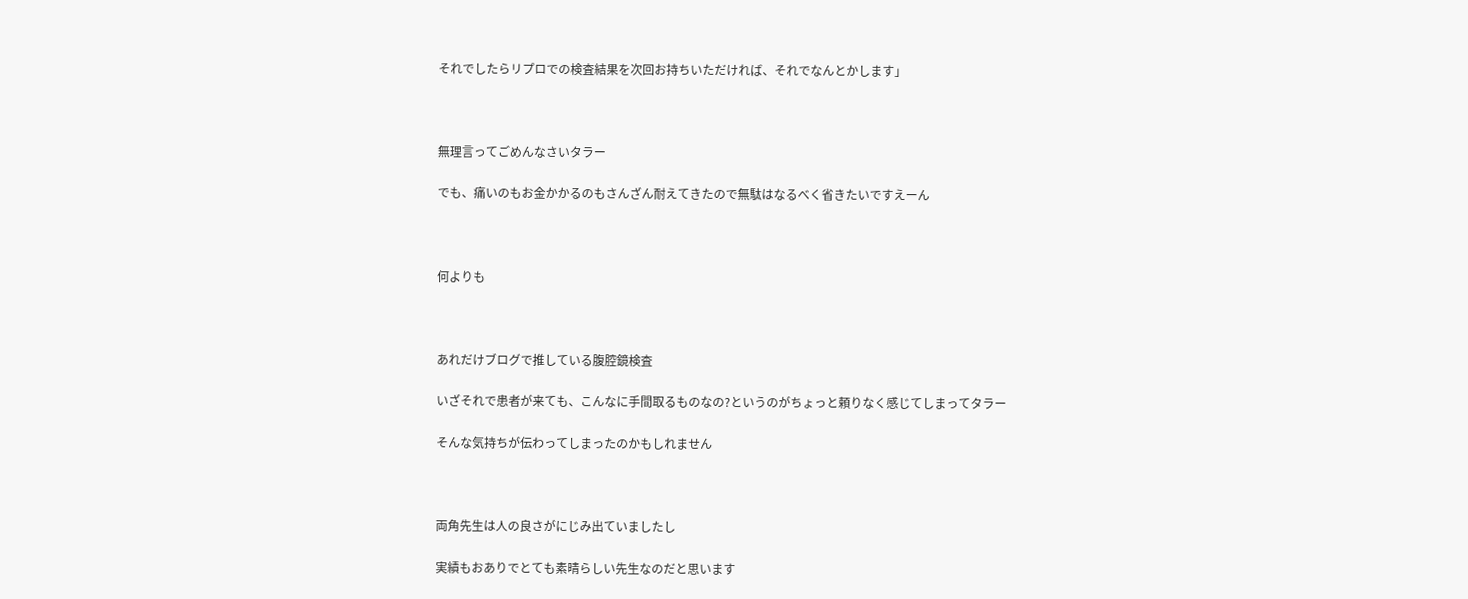それでしたらリプロでの検査結果を次回お持ちいただければ、それでなんとかします」



無理言ってごめんなさいタラー

でも、痛いのもお金かかるのもさんざん耐えてきたので無駄はなるべく省きたいですえーん



何よりも



あれだけブログで推している腹腔鏡検査

いざそれで患者が来ても、こんなに手間取るものなの?というのがちょっと頼りなく感じてしまってタラー

そんな気持ちが伝わってしまったのかもしれません



両角先生は人の良さがにじみ出ていましたし

実績もおありでとても素晴らしい先生なのだと思います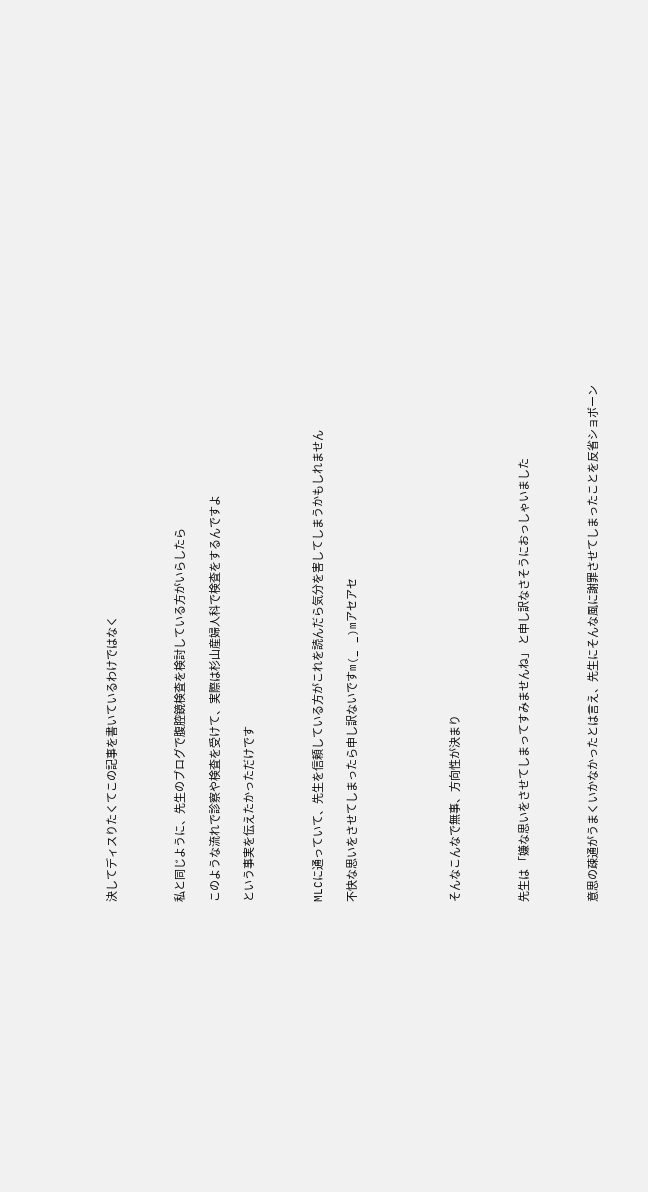決してディスりたくてこの記事を書いているわけではなく



私と同じように、先生のブログで腹腔鏡検査を検討している方がいらしたら

このような流れで診察や検査を受けて、実際は杉山産婦人科で検査をするんですよ

という事実を伝えたかっただけです



MLCに通っていて、先生を信頼している方がこれを読んだら気分を害してしまうかもしれません

不快な思いをさせてしまったら申し訳ないですm(_ _)mアセアセ





そんなこんなで無事、方向性が決まり



先生は 「嫌な思いをさせてしまってすみませんね」 と申し訳なさそうにおっしゃいました



意思の疎通がうまくいかなかったとは言え、先生にそんな風に謝罪させてしまったことを反省ショボーン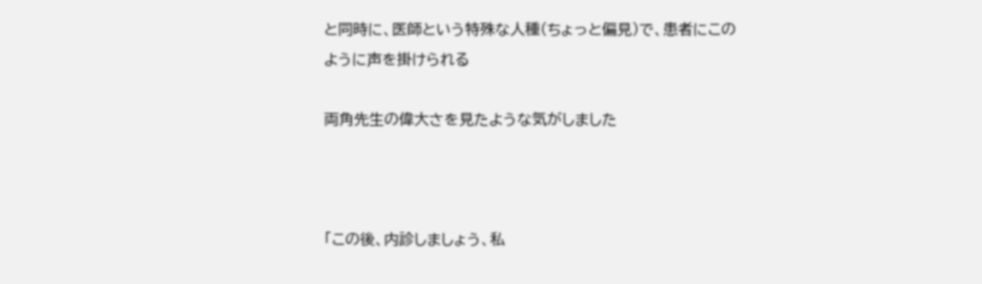と同時に、医師という特殊な人種(ちょっと偏見)で、患者にこのように声を掛けられる

両角先生の偉大さを見たような気がしました



「この後、内診しましょう、私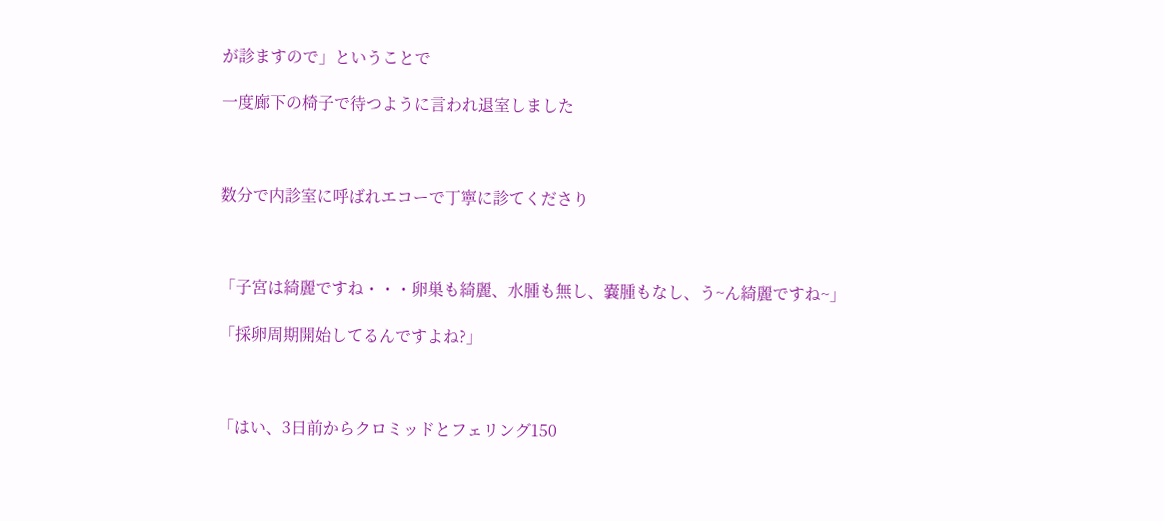が診ますので」ということで

一度廊下の椅子で待つように言われ退室しました



数分で内診室に呼ばれエコーで丁寧に診てくださり



「子宮は綺麗ですね・・・卵巣も綺麗、水腫も無し、嚢腫もなし、う~ん綺麗ですね~」

「採卵周期開始してるんですよね?」



「はい、3日前からクロミッドとフェリング150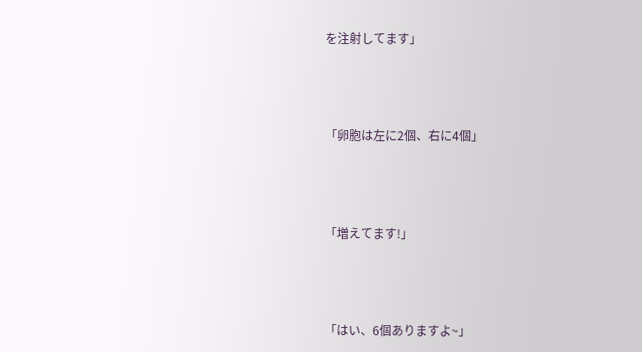を注射してます」



「卵胞は左に2個、右に4個」



「増えてます!」



「はい、6個ありますよ~」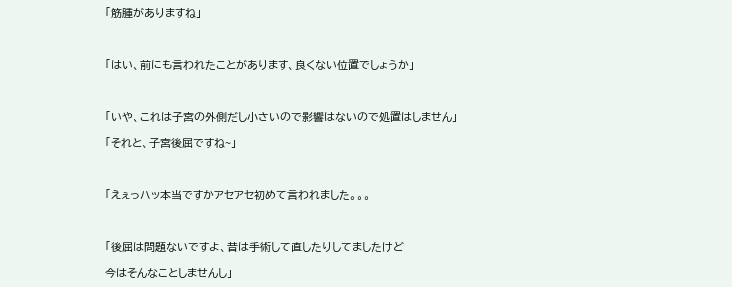「筋腫がありますね」



「はい、前にも言われたことがあります、良くない位置でしょうか」



「いや、これは子宮の外側だし小さいので影響はないので処置はしません」

「それと、子宮後屈ですね~」



「えぇっハッ本当ですかアセアセ初めて言われました。。。



「後屈は問題ないですよ、昔は手術して直したりしてましたけど

今はそんなことしませんし」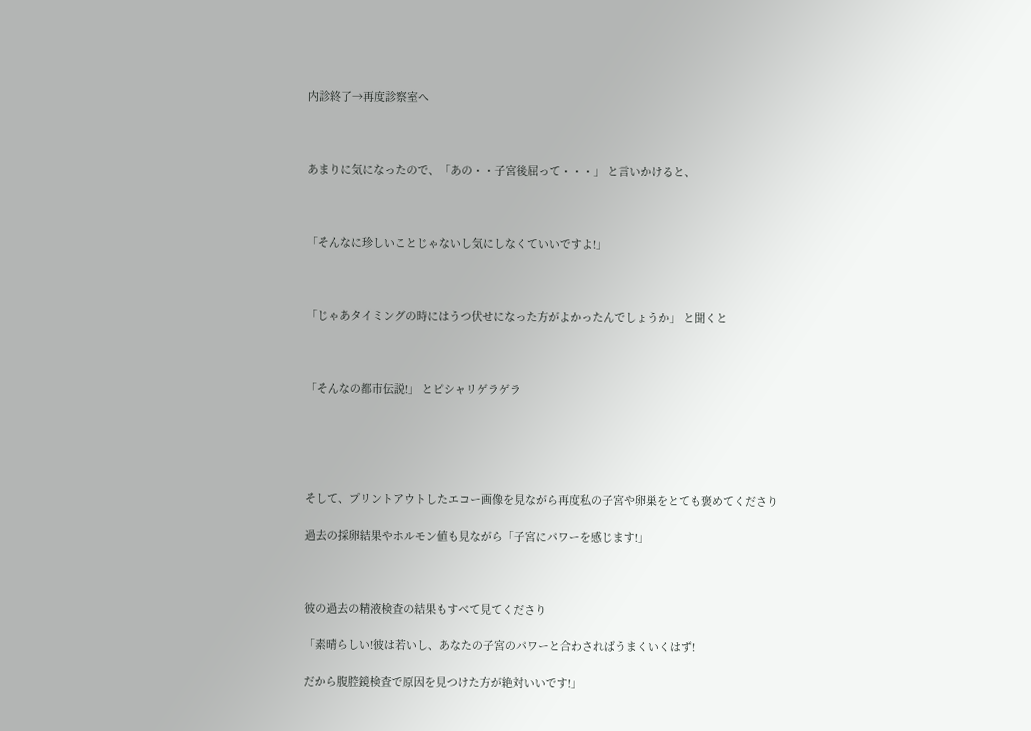内診終了→再度診察室へ



あまりに気になったので、「あの・・子宮後屈って・・・」 と言いかけると、



「そんなに珍しいことじゃないし気にしなくていいですよ!」



「じゃあタイミングの時にはうつ伏せになった方がよかったんでしょうか」 と聞くと



「そんなの都市伝説!」 とピシャリゲラゲラ





そして、プリントアウトしたエコー画像を見ながら再度私の子宮や卵巣をとても褒めてくださり

過去の採卵結果やホルモン値も見ながら「子宮にパワーを感じます!」



彼の過去の精液検査の結果もすべて見てくださり

「素晴らしい!彼は若いし、あなたの子宮のパワーと合わさればうまくいくはず!

だから腹腔鏡検査で原因を見つけた方が絶対いいです!」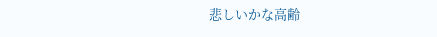悲しいかな高齢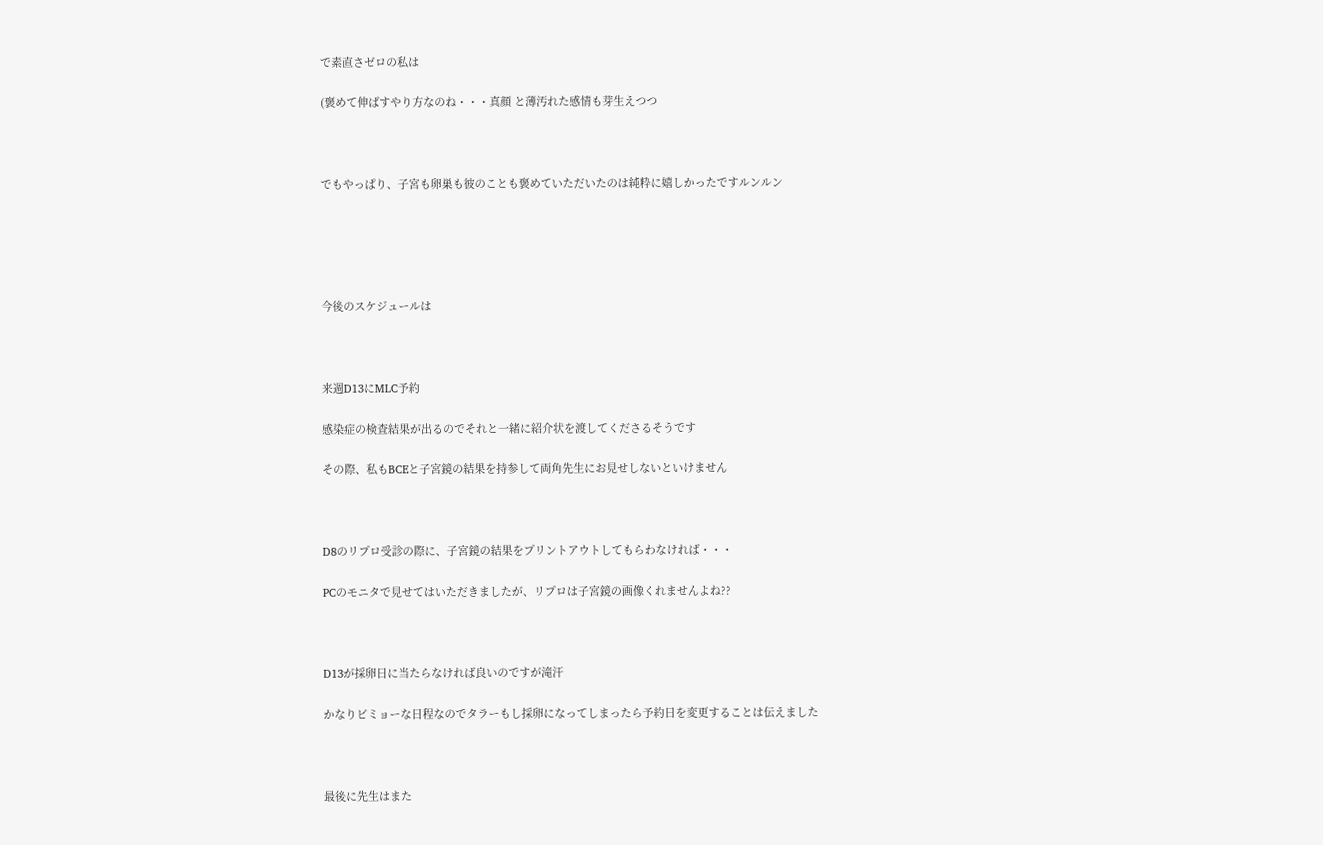で素直さゼロの私は

(褒めて伸ばすやり方なのね・・・真顔 と薄汚れた感情も芽生えつつ



でもやっぱり、子宮も卵巣も彼のことも褒めていただいたのは純粋に嬉しかったですルンルン





今後のスケジュールは



来週D13にMLC予約

感染症の検査結果が出るのでそれと一緒に紹介状を渡してくださるそうです

その際、私もBCEと子宮鏡の結果を持参して両角先生にお見せしないといけません



D8のリプロ受診の際に、子宮鏡の結果をプリントアウトしてもらわなければ・・・

PCのモニタで見せてはいただきましたが、リプロは子宮鏡の画像くれませんよね??



D13が採卵日に当たらなければ良いのですが滝汗

かなりビミョーな日程なのでタラーもし採卵になってしまったら予約日を変更することは伝えました



最後に先生はまた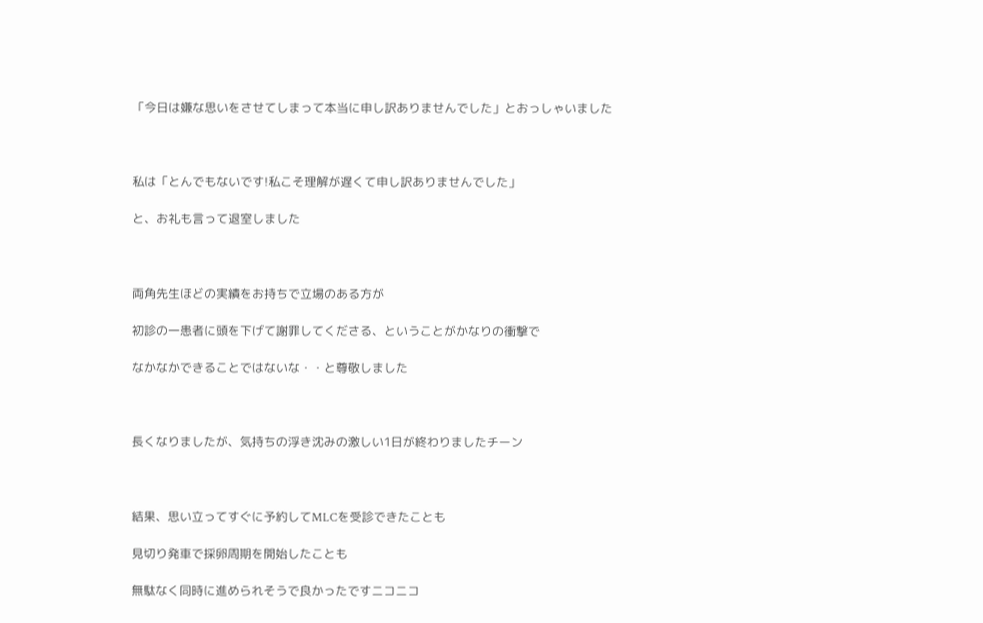「今日は嫌な思いをさせてしまって本当に申し訳ありませんでした」とおっしゃいました



私は「とんでもないです!私こそ理解が遅くて申し訳ありませんでした」

と、お礼も言って退室しました



両角先生ほどの実績をお持ちで立場のある方が

初診の一患者に頭を下げて謝罪してくださる、ということがかなりの衝撃で

なかなかできることではないな・・と尊敬しました



長くなりましたが、気持ちの浮き沈みの激しい1日が終わりましたチーン



結果、思い立ってすぐに予約してMLCを受診できたことも

見切り発車で採卵周期を開始したことも

無駄なく同時に進められそうで良かったですニコニコ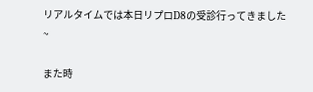リアルタイムでは本日リプロD8の受診行ってきました~

また時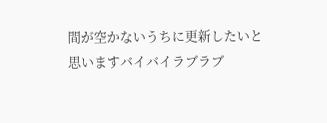間が空かないうちに更新したいと思いますバイバイラブラブ